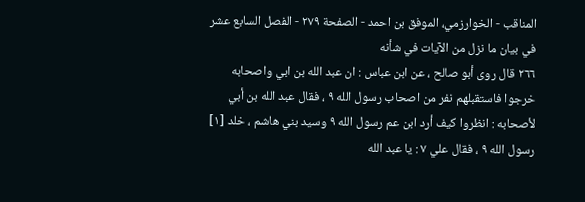المناقب - الخوارزمي، الموفق بن احمد - الصفحة ٢٧٩ - الفصل السابع عشر في بيان ما نزل من الآيات في شأنه
٢٦٦ قال روى أبو صالح ، عن ابن عباس : ان عبد الله بن ابي واصحابه خرجوا فاستقبلهم نفر من اصحاب رسول الله ٩ ، فقال عبد الله بن أبي لأصحابه : انظروا كيف أرد ابن عم رسول الله ٩ وسيد بني هاشم ، خلد [١] رسول الله ٩ ، فقال علي ٧ : يا عبد الله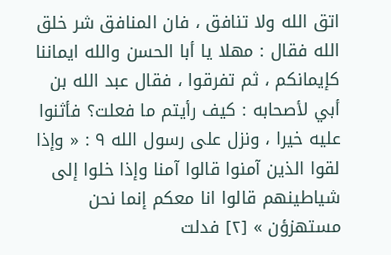اتق الله ولا تنافق ، فان المنافق شر خلق الله فقال : مهلا يا أبا الحسن والله ايماننا كإيمانكم ، ثم تفرقوا ، فقال عبد الله بن أبي لأصحابه : كيف رأيتم ما فعلت؟ فأثنوا عليه خيرا ، ونزل على رسول الله ٩ : « وإذا لقوا الذين آمنوا قالوا آمنا وإذا خلوا إلى شياطينهم قالوا انا معكم إنما نحن مستهزؤن » [٢] فدلت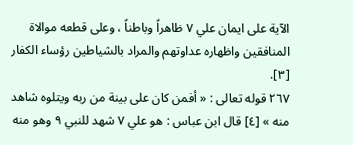الآية على ايمان علي ٧ ظاهراً وباطناً ، وعلى قطعه موالاة المنافقين واظهاره عداوتهم والمراد بالشياطين رؤساء الكفار [٣].
٢٦٧ قوله تعالى : « أفمن كان على بينة من ربه ويتلوه شاهد منه » [٤] قال ابن عباس : هو علي ٧ شهد للنبي ٩ وهو منه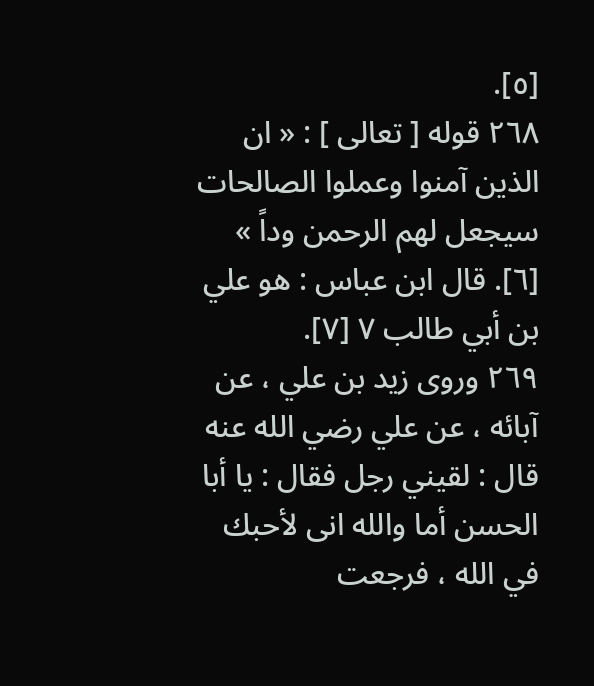[٥].
٢٦٨ قوله [ تعالى ] : « ان الذين آمنوا وعملوا الصالحات سيجعل لهم الرحمن وداً » [٦]. قال ابن عباس : هو علي بن أبي طالب ٧ [٧].
٢٦٩ وروى زيد بن علي ، عن آبائه ، عن علي رضي الله عنه قال : لقيني رجل فقال : يا أبا الحسن أما والله انى لأحبك في الله ، فرجعت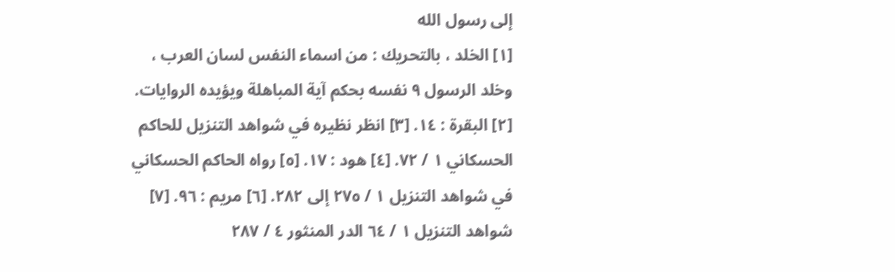إلى رسول الله
[١] الخلد ، بالتحريك : من اسماء النفس لسان العرب ، وخلد الرسول ٩ نفسه بحكم آية المباهلة ويؤيده الروايات. [٢] البقرة : ١٤. [٣] انظر نظيره في شواهد التنزيل للحاكم الحسكاني ١ / ٧٢. [٤] هود : ١٧. [٥] رواه الحاكم الحسكاني في شواهد التنزيل ١ / ٢٧٥ إلى ٢٨٢. [٦] مريم : ٩٦. [٧] شواهد التنزيل ١ / ٦٤ الدر المنثور ٤ / ٢٨٧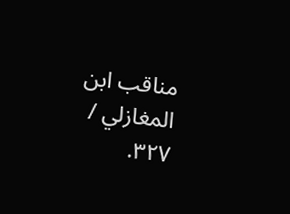مناقب ابن المغازلي / ٣٢٧.